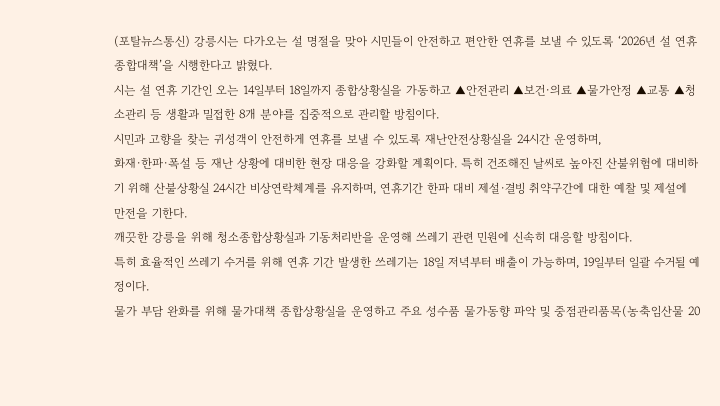(포탈뉴스통신) 강릉시는 다가오는 설 명절을 맞아 시민들이 안전하고 편안한 연휴를 보낼 수 있도록 ‘2026년 설 연휴 종합대책’을 시행한다고 밝혔다.
시는 설 연휴 기간인 오는 14일부터 18일까지 종합상황실을 가동하고 ▲안전관리 ▲보건·의료 ▲물가안정 ▲교통 ▲청소관리 등 생활과 밀접한 8개 분야를 집중적으로 관리할 방침이다.
시민과 고향을 찾는 귀성객이 안전하게 연휴를 보낼 수 있도록 재난안전상황실을 24시간 운영하며,
화재·한파·폭설 등 재난 상황에 대비한 현장 대응을 강화할 계획이다. 특히 건조해진 날씨로 높아진 산불위험에 대비하기 위해 산불상황실 24시간 비상연락체계를 유지하며, 연휴기간 한파 대비 제설·결빙 취약구간에 대한 예찰 및 제설에 만전을 기한다.
깨끗한 강릉을 위해 청소종합상황실과 기동처리반을 운영해 쓰레기 관련 민원에 신속히 대응할 방침이다.
특히 효율적인 쓰레기 수거를 위해 연휴 기간 발생한 쓰레기는 18일 저녁부터 배출이 가능하며, 19일부터 일괄 수거될 예정이다.
물가 부담 완화를 위해 물가대책 종합상황실을 운영하고 주요 성수품 물가동향 파악 및 중점관리품목(농축임산물 20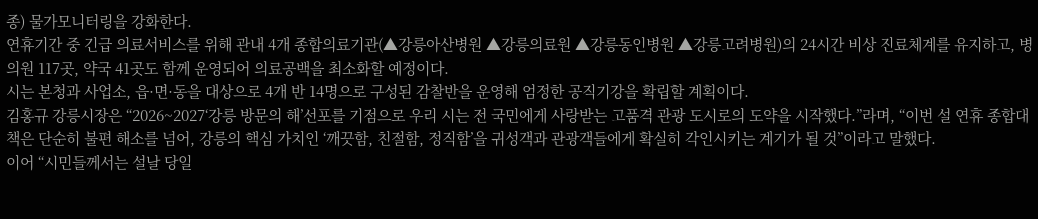종) 물가모니터링을 강화한다.
연휴기간 중 긴급 의료서비스를 위해 관내 4개 종합의료기관(▲강릉아산병원 ▲강릉의료원 ▲강릉동인병원 ▲강릉고려병원)의 24시간 비상 진료체계를 유지하고, 병의원 117곳, 약국 41곳도 함께 운영되어 의료공백을 최소화할 예정이다.
시는 본청과 사업소, 읍·면·동을 대상으로 4개 반 14명으로 구성된 감찰반을 운영해 엄정한 공직기강을 확립할 계획이다.
김홍규 강릉시장은 “2026~2027‘강릉 방문의 해’선포를 기점으로 우리 시는 전 국민에게 사랑받는 고품격 관광 도시로의 도약을 시작했다.”라며, “이번 설 연휴 종합대책은 단순히 불편 해소를 넘어, 강릉의 핵심 가치인 ‘깨끗함, 친절함, 정직함’을 귀성객과 관광객들에게 확실히 각인시키는 계기가 될 것”이라고 말했다.
이어 “시민들께서는 설날 당일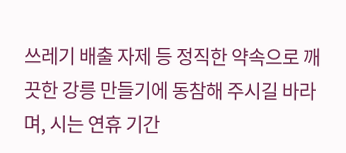쓰레기 배출 자제 등 정직한 약속으로 깨끗한 강릉 만들기에 동참해 주시길 바라며, 시는 연휴 기간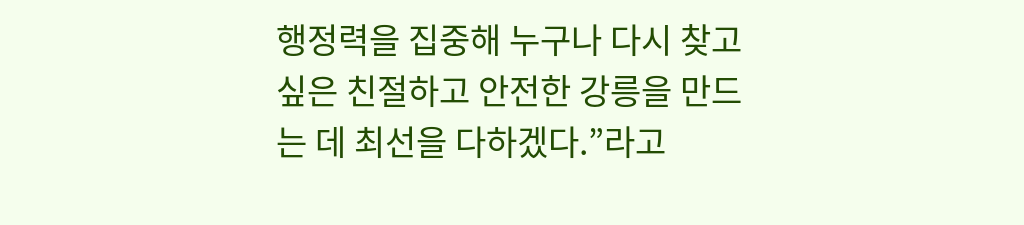행정력을 집중해 누구나 다시 찾고 싶은 친절하고 안전한 강릉을 만드는 데 최선을 다하겠다.”라고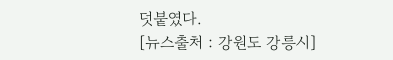덧붙였다.
[뉴스출처 : 강원도 강릉시]